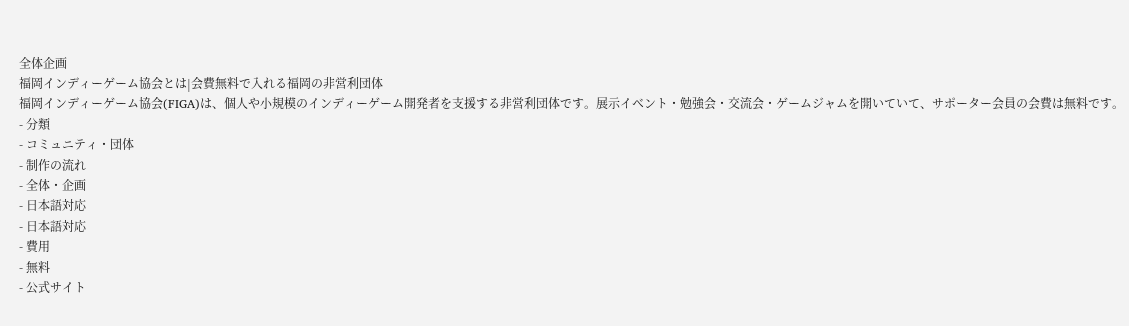全体企画
福岡インディーゲーム協会とは|会費無料で入れる福岡の非営利団体
福岡インディーゲーム協会(FIGA)は、個人や小規模のインディーゲーム開発者を支援する非営利団体です。展示イベント・勉強会・交流会・ゲームジャムを開いていて、サポーター会員の会費は無料です。
- 分類
- コミュニティ・団体
- 制作の流れ
- 全体・企画
- 日本語対応
- 日本語対応
- 費用
- 無料
- 公式サイト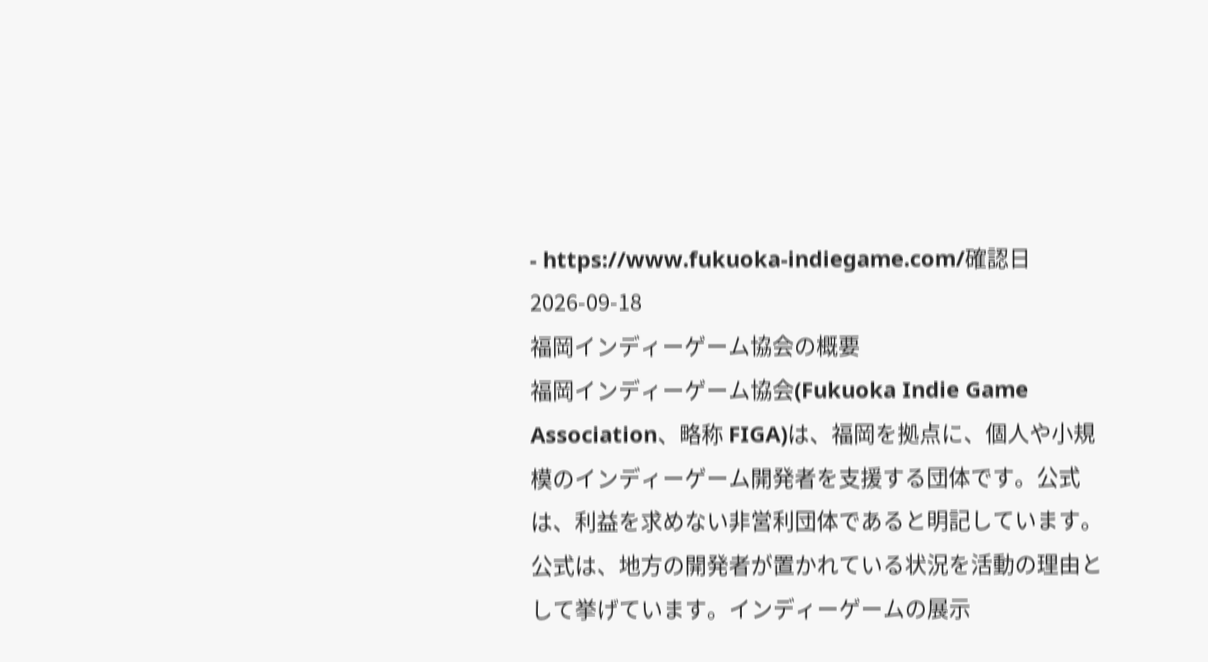- https://www.fukuoka-indiegame.com/確認日 2026-09-18
福岡インディーゲーム協会の概要
福岡インディーゲーム協会(Fukuoka Indie Game Association、略称 FIGA)は、福岡を拠点に、個人や小規模のインディーゲーム開発者を支援する団体です。公式は、利益を求めない非営利団体であると明記しています。
公式は、地方の開発者が置かれている状況を活動の理由として挙げています。インディーゲームの展示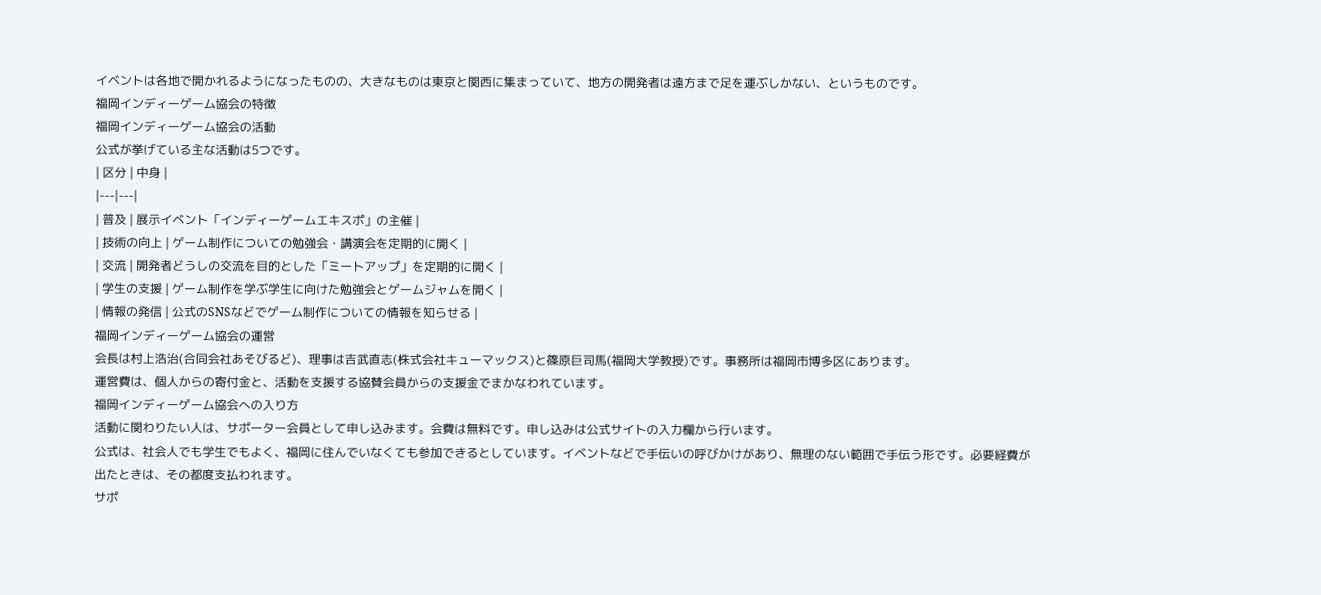イベントは各地で開かれるようになったものの、大きなものは東京と関西に集まっていて、地方の開発者は遠方まで足を運ぶしかない、というものです。
福岡インディーゲーム協会の特徴
福岡インディーゲーム協会の活動
公式が挙げている主な活動は5つです。
| 区分 | 中身 |
|---|---|
| 普及 | 展示イベント「インディーゲームエキスポ」の主催 |
| 技術の向上 | ゲーム制作についての勉強会・講演会を定期的に開く |
| 交流 | 開発者どうしの交流を目的とした「ミートアップ」を定期的に開く |
| 学生の支援 | ゲーム制作を学ぶ学生に向けた勉強会とゲームジャムを開く |
| 情報の発信 | 公式のSNSなどでゲーム制作についての情報を知らせる |
福岡インディーゲーム協会の運営
会長は村上浩治(合同会社あそびるど)、理事は吉武直志(株式会社キューマックス)と篠原巨司馬(福岡大学教授)です。事務所は福岡市博多区にあります。
運営費は、個人からの寄付金と、活動を支援する協賛会員からの支援金でまかなわれています。
福岡インディーゲーム協会への入り方
活動に関わりたい人は、サポーター会員として申し込みます。会費は無料です。申し込みは公式サイトの入力欄から行います。
公式は、社会人でも学生でもよく、福岡に住んでいなくても参加できるとしています。イベントなどで手伝いの呼びかけがあり、無理のない範囲で手伝う形です。必要経費が出たときは、その都度支払われます。
サポ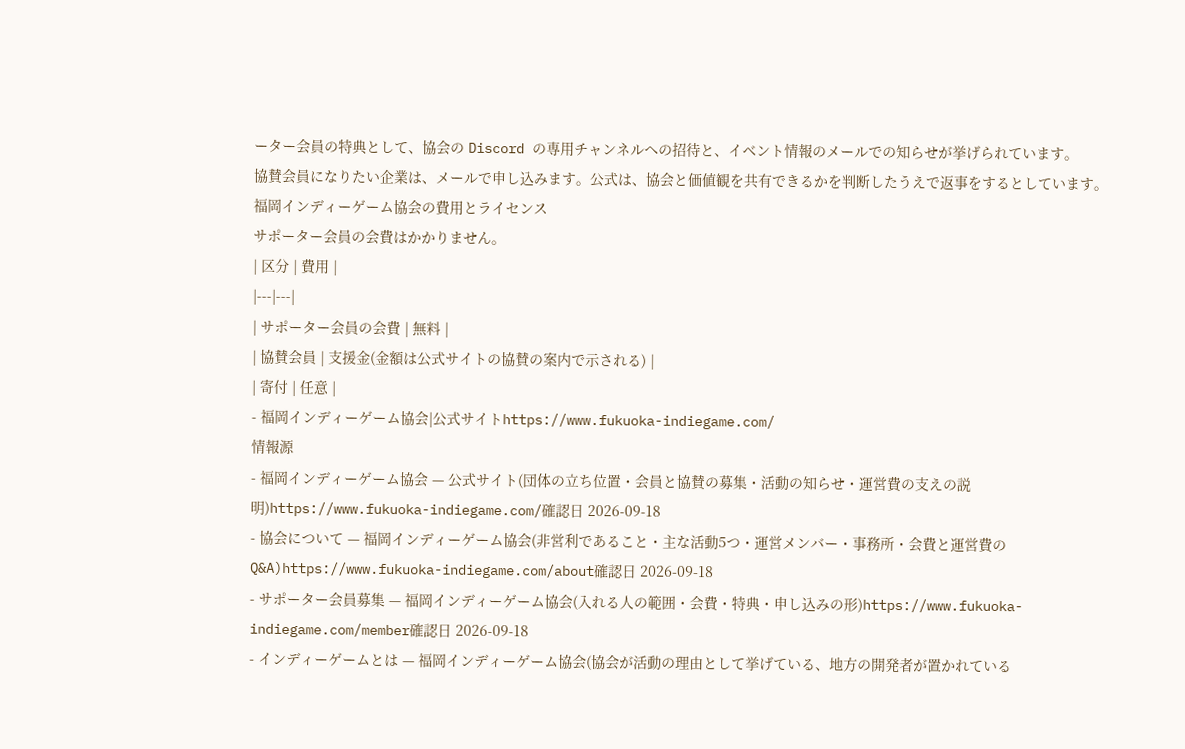ーター会員の特典として、協会の Discord の専用チャンネルへの招待と、イベント情報のメールでの知らせが挙げられています。
協賛会員になりたい企業は、メールで申し込みます。公式は、協会と価値観を共有できるかを判断したうえで返事をするとしています。
福岡インディーゲーム協会の費用とライセンス
サポーター会員の会費はかかりません。
| 区分 | 費用 |
|---|---|
| サポーター会員の会費 | 無料 |
| 協賛会員 | 支援金(金額は公式サイトの協賛の案内で示される) |
| 寄付 | 任意 |
- 福岡インディーゲーム協会|公式サイトhttps://www.fukuoka-indiegame.com/
情報源
- 福岡インディーゲーム協会 — 公式サイト(団体の立ち位置・会員と協賛の募集・活動の知らせ・運営費の支えの説明)https://www.fukuoka-indiegame.com/確認日 2026-09-18
- 協会について — 福岡インディーゲーム協会(非営利であること・主な活動5つ・運営メンバー・事務所・会費と運営費のQ&A)https://www.fukuoka-indiegame.com/about確認日 2026-09-18
- サポーター会員募集 — 福岡インディーゲーム協会(入れる人の範囲・会費・特典・申し込みの形)https://www.fukuoka-indiegame.com/member確認日 2026-09-18
- インディーゲームとは — 福岡インディーゲーム協会(協会が活動の理由として挙げている、地方の開発者が置かれている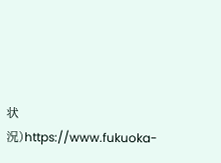状況)https://www.fukuoka-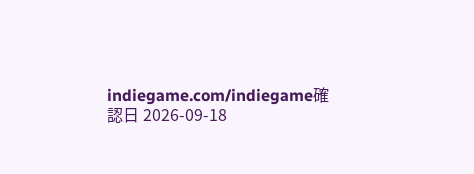indiegame.com/indiegame確認日 2026-09-18